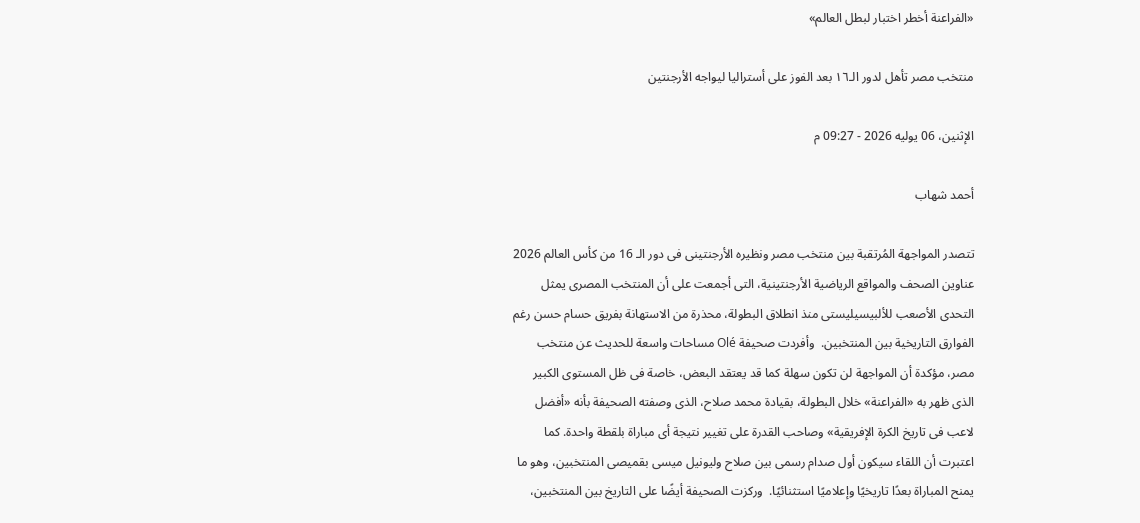«الفراعنة أخطر اختبار لبطل العالم»

منتخب مصر تأهل لدور الـ١٦ بعد الفوز على أستراليا ليواجه الأرجنتين

الإثنين، 06 يوليه 2026 - 09:27 م

أحمد شهاب

تتصدر المواجهة المُرتقبة بين منتخب مصر ونظيره الأرجنتينى فى دور الـ 16 من كأس العالم 2026 عناوين الصحف والمواقع الرياضية الأرجنتينية، التى أجمعت على أن المنتخب المصرى يمثل التحدى الأصعب للألبيسيليستى منذ انطلاق البطولة، محذرة من الاستهانة بفريق حسام حسن رغم الفوارق التاريخية بين المنتخبين.  وأفردت صحيفة Olé مساحات واسعة للحديث عن منتخب مصر، مؤكدة أن المواجهة لن تكون سهلة كما قد يعتقد البعض، خاصة فى ظل المستوى الكبير الذى ظهر به «الفراعنة» خلال البطولة، بقيادة محمد صلاح، الذى وصفته الصحيفة بأنه «أفضل لاعب فى تاريخ الكرة الإفريقية» وصاحب القدرة على تغيير نتيجة أى مباراة بلقطة واحدة. كما اعتبرت أن اللقاء سيكون أول صدام رسمى بين صلاح وليونيل ميسى بقميصى المنتخبين، وهو ما يمنح المباراة بعدًا تاريخيًا وإعلاميًا استثنائيًا.  وركزت الصحيفة أيضًا على التاريخ بين المنتخبين،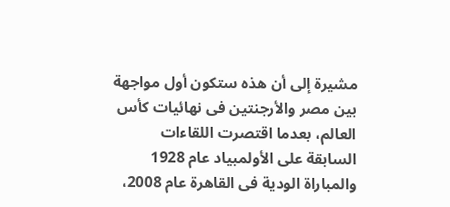مشيرة إلى أن هذه ستكون أول مواجهة بين مصر والأرجنتين فى نهائيات كأس العالم، بعدما اقتصرت اللقاءات السابقة على الأولمبياد عام 1928 والمباراة الودية فى القاهرة عام 2008،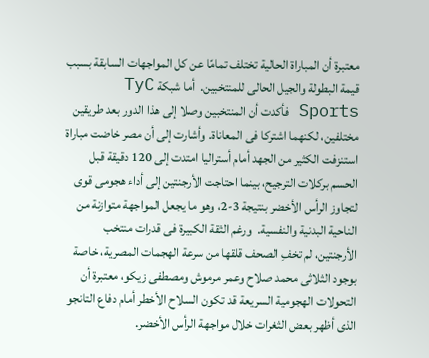معتبرة أن المباراة الحالية تختلف تمامًا عن كل المواجهات السابقة بسبب قيمة البطولة والجيل الحالى للمنتخبين.  أما شبكة TyC Sports فأكدت أن المنتخبين وصلا إلى هذا الدور بعد طريقين مختلفين، لكنهما اشتركا فى المعاناة. وأشارت إلى أن مصر خاضت مباراة استنزفت الكثير من الجهد أمام أستراليا امتدت إلى 120 دقيقة قبل الحسم بركلات الترجيح، بينما احتاجت الأرجنتين إلى أداء هجومى قوى لتجاوز الرأس الأخضر بنتيجة 3-2، وهو ما يجعل المواجهة متوازنة من الناحية البدنية والنفسية.  ورغم الثقة الكبيرة فى قدرات منتخب الأرجنتين، لم تخفِ الصحف قلقها من سرعة الهجمات المصرية، خاصة بوجود الثلاثى محمد صلاح وعمر مرموش ومصطفى زيكو، معتبرة أن التحولات الهجومية السريعة قد تكون السلاح الأخطر أمام دفاع التانجو الذى أظهر بعض الثغرات خلال مواجهة الرأس الأخضر.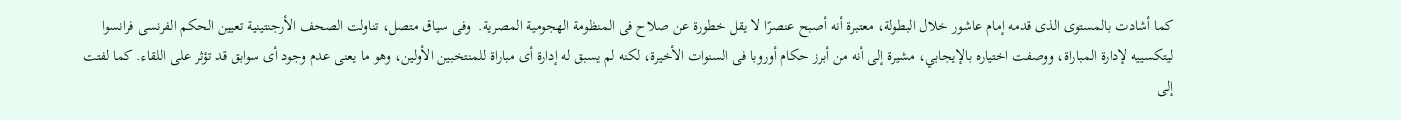كما أشادت بالمستوى الذى قدمه إمام عاشور خلال البطولة، معتبرة أنه أصبح عنصرًا لا يقل خطورة عن صلاح فى المنظومة الهجومية المصرية.  وفى سياق متصل، تناولت الصحف الأرجنتينية تعيين الحكم الفرنسى فرانسوا ليتكسييه لإدارة المباراة، ووصفت اختياره بالإيجابي، مشيرة إلى أنه من أبرز حكام أوروبا فى السنوات الأخيرة، لكنه لم يسبق له إدارة أى مباراة للمنتخبين الأولين، وهو ما يعنى عدم وجود أى سوابق قد تؤثر على اللقاء. كما لفتت إلى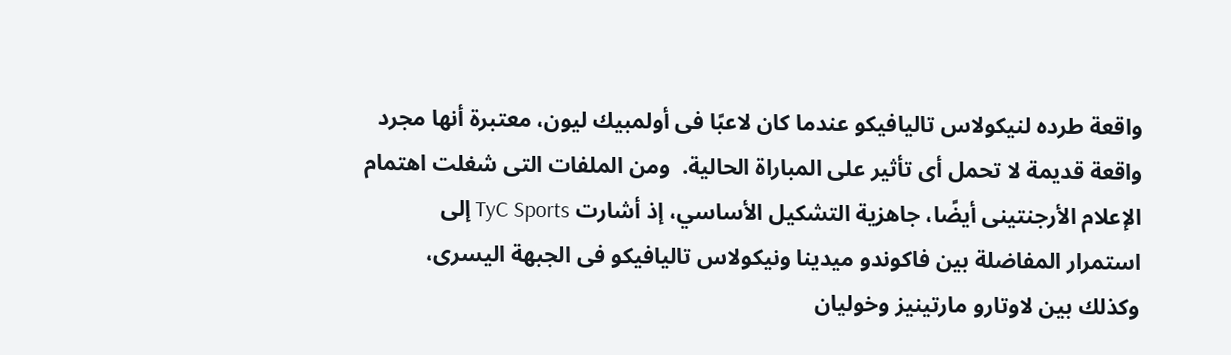واقعة طرده لنيكولاس تاليافيكو عندما كان لاعبًا فى أولمبيك ليون، معتبرة أنها مجرد واقعة قديمة لا تحمل أى تأثير على المباراة الحالية.  ومن الملفات التى شغلت اهتمام الإعلام الأرجنتينى أيضًا، جاهزية التشكيل الأساسي، إذ أشارت TyC Sports إلى استمرار المفاضلة بين فاكوندو ميدينا ونيكولاس تاليافيكو فى الجبهة اليسرى، وكذلك بين لاوتارو مارتينيز وخوليان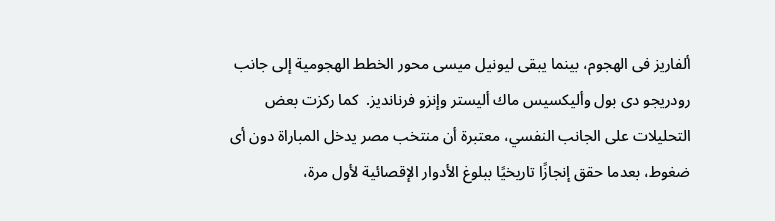ألفاريز فى الهجوم، بينما يبقى ليونيل ميسى محور الخطط الهجومية إلى جانب رودريجو دى بول وأليكسيس ماك أليستر وإنزو فرنانديز.  كما ركزت بعض التحليلات على الجانب النفسي، معتبرة أن منتخب مصر يدخل المباراة دون أى ضغوط، بعدما حقق إنجازًا تاريخيًا ببلوغ الأدوار الإقصائية لأول مرة،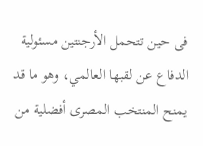فى حين تتحمل الأرجنتين مسئولية الدفاع عن لقبها العالمي، وهو ما قد يمنح المنتخب المصرى أفضلية من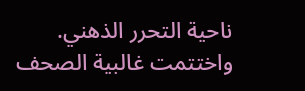ناحية التحرر الذهني.  واختتمت غالبية الصحف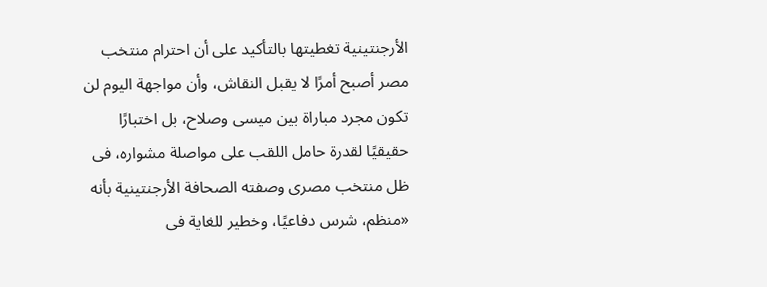الأرجنتينية تغطيتها بالتأكيد على أن احترام منتخب مصر أصبح أمرًا لا يقبل النقاش، وأن مواجهة اليوم لن تكون مجرد مباراة بين ميسى وصلاح، بل اختبارًا حقيقيًا لقدرة حامل اللقب على مواصلة مشواره، فى ظل منتخب مصرى وصفته الصحافة الأرجنتينية بأنه «منظم، شرس دفاعيًا، وخطير للغاية فى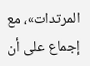المرتدات»، مع إجماع على أن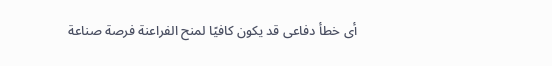أى خطأ دفاعى قد يكون كافيًا لمنح الفراعنة فرصة صناعة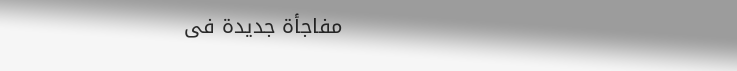مفاجأة جديدة فى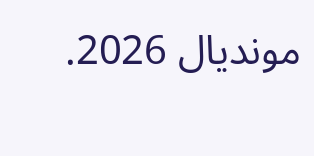مونديال 2026.